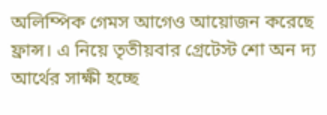অলিম্পিক গেমস আগেও আয়োজন করেছে ফ্রান্স। এ নিয়ে তৃতীয়বার গ্রেটেস্ট শো অন দ্য আর্থের সাক্ষী হচ্ছে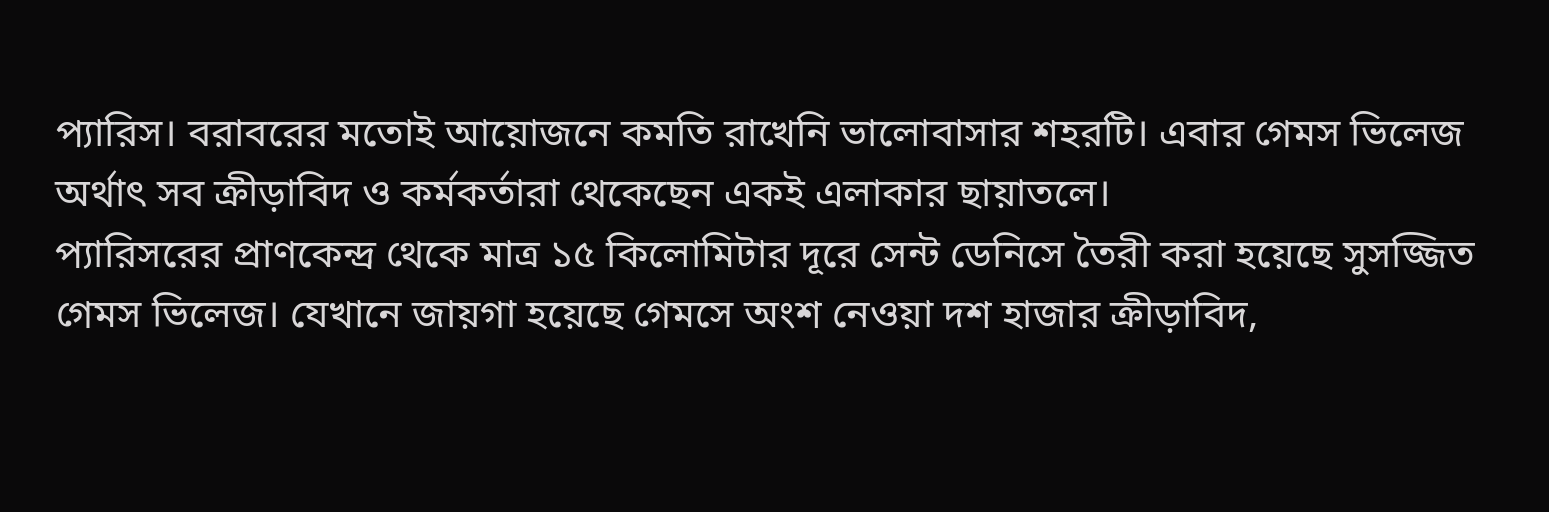প্যারিস। বরাবরের মতোই আয়োজনে কমতি রাখেনি ভালোবাসার শহরটি। এবার গেমস ভিলেজ অর্থাৎ সব ক্রীড়াবিদ ও কর্মকর্তারা থেকেছেন একই এলাকার ছায়াতলে।
প্যারিসরের প্রাণকেন্দ্র থেকে মাত্র ১৫ কিলোমিটার দূরে সেন্ট ডেনিসে তৈরী করা হয়েছে সুসজ্জিত গেমস ভিলেজ। যেখানে জায়গা হয়েছে গেমসে অংশ নেওয়া দশ হাজার ক্রীড়াবিদ,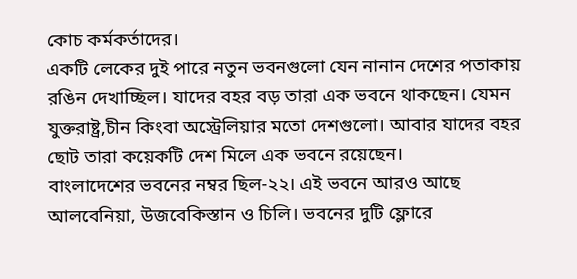কোচ কর্মকর্তাদের।
একটি লেকের দুই পারে নতুন ভবনগুলো যেন নানান দেশের পতাকায় রঙিন দেখাচ্ছিল। যাদের বহর বড় তারা এক ভবনে থাকছেন। যেমন যুক্তরাষ্ট্র,চীন কিংবা অস্ট্রেলিয়ার মতো দেশগুলো। আবার যাদের বহর ছোট তারা কয়েকটি দেশ মিলে এক ভবনে রয়েছেন।
বাংলাদেশের ভবনের নম্বর ছিল-২২। এই ভবনে আরও আছে আলবেনিয়া, উজবেকিস্তান ও চিলি। ভবনের দুটি ফ্লোরে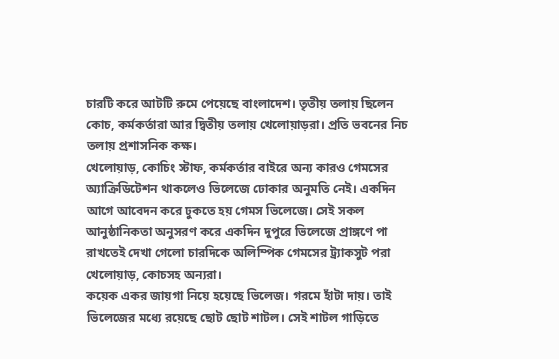চারটি করে আটটি রুমে পেয়েছে বাংলাদেশ। তৃতীয় তলায় ছিলেন কোচ, কর্মকর্তারা আর দ্বিতীয় তলায় খেলোয়াড়রা। প্রতি ভবনের নিচ তলায় প্রশাসনিক কক্ষ।
খেলোয়াড়, কোচিং স্টাফ, কর্মকর্তার বাইরে অন্য কারও গেমসের অ্যাক্রিডিটেশন থাকলেও ভিলেজে ঢোকার অনুমতি নেই। একদিন আগে আবেদন করে ঢুকতে হয় গেমস ভিলেজে। সেই সকল আনুষ্ঠানিকতা অনুসরণ করে একদিন দুপুরে ভিলেজে প্রাঙ্গণে পা রাখতেই দেখা গেলো চারদিকে অলিম্পিক গেমসের ট্র্যাকসুট পরা খেলোয়াড়, কোচসহ অন্যরা।
কয়েক একর জায়গা নিয়ে হয়েছে ভিলেজ। গরমে হাঁটা দায়। তাই ভিলেজের মধ্যে রয়েছে ছোট ছোট শাটল। সেই শাটল গাড়িতে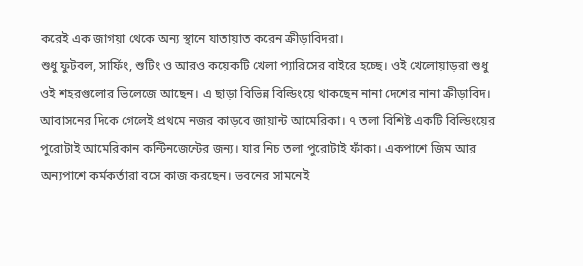করেই এক জাগয়া থেকে অন্য স্থানে যাতায়াত করেন ক্রীড়াবিদরা।
শুধু ফুটবল, সার্ফিং, শুটিং ও আরও কয়েকটি খেলা প্যারিসের বাইরে হচ্ছে। ওই খেলোয়াড়রা শুধু ওই শহরগুলোর ভিলেজে আছেন। এ ছাড়া বিভিন্ন বিল্ডিংয়ে থাকছেন নানা দেশের নানা ক্রীড়াবিদ। আবাসনের দিকে গেলেই প্রথমে নজর কাড়বে জায়ান্ট আমেরিকা। ৭ তলা বিশিষ্ট একটি বিল্ডিংয়ের পুরোটাই আমেরিকান কন্টিনজেন্টের জন্য। যার নিচ তলা পুরোটাই ফাঁকা। একপাশে জিম আর অন্যপাশে কর্মকর্তারা বসে কাজ করছেন। ভবনের সামনেই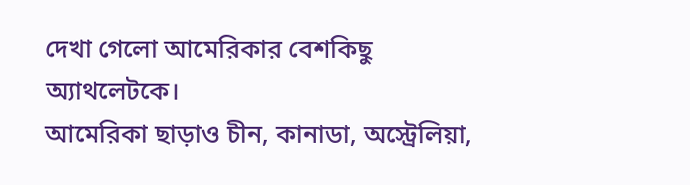দেখা গেলো আমেরিকার বেশকিছু অ্যাথলেটকে।
আমেরিকা ছাড়াও চীন, কানাডা, অস্ট্রেলিয়া,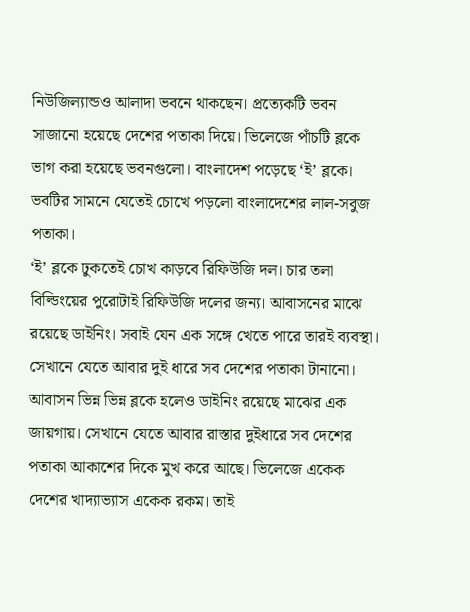নিউজিল্যান্ডও আলাদা ভবনে থাকছেন। প্রত্যেকটি ভবন সাজানো হয়েছে দেশের পতাকা দিয়ে। ভিলেজে পাঁচটি ব্লকে ভাগ করা হয়েছে ভবনগুলো। বাংলাদেশ পড়েছে ‘ই’ ব্লকে। ভবটির সামনে যেতেই চোখে পড়লো বাংলাদেশের লাল-সবুজ পতাকা।
‘ই’ ব্লকে ঢুকতেই চোখ কাড়বে রিফিউজি দল। চার তলা বিল্ডিংয়ের পুরোটাই রিফিউজি দলের জন্য। আবাসনের মাঝে রয়েছে ডাইনিং। সবাই যেন এক সঙ্গে খেতে পারে তারই ব্যবস্থা। সেখানে যেতে আবার দুই ধারে সব দেশের পতাকা টানানো। আবাসন ভিন্ন ভিন্ন ব্লকে হলেও ডাইনিং রয়েছে মাঝের এক জায়গায়। সেখানে যেতে আবার রাস্তার দুইধারে সব দেশের পতাকা আকাশের দিকে মুখ করে আছে। ভিলেজে একেক দেশের খাদ্যাভ্যাস একেক রকম। তাই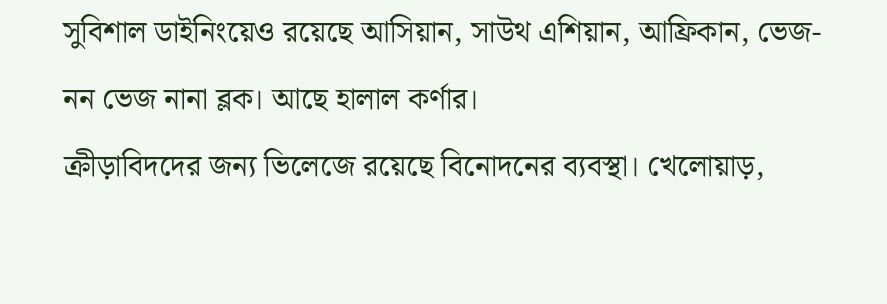সুবিশাল ডাইনিংয়েও রয়েছে আসিয়ান, সাউথ এশিয়ান, আফ্রিকান, ভেজ-নন ভেজ নানা ব্লক। আছে হালাল কর্ণার।
ক্রীড়াবিদদের জন্য ভিলেজে রয়েছে বিনোদনের ব্যবস্থা। খেলোয়াড়,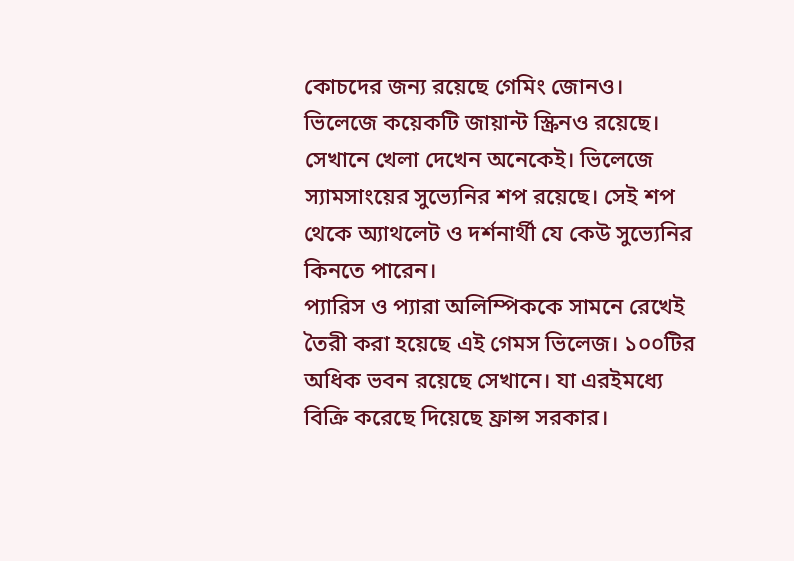কোচদের জন্য রয়েছে গেমিং জোনও। ভিলেজে কয়েকটি জায়ান্ট স্ক্রিনও রয়েছে। সেখানে খেলা দেখেন অনেকেই। ভিলেজে স্যামসাংয়ের সুভ্যেনির শপ রয়েছে। সেই শপ থেকে অ্যাথলেট ও দর্শনার্থী যে কেউ সুভ্যেনির কিনতে পারেন।
প্যারিস ও প্যারা অলিম্পিককে সামনে রেখেই তৈরী করা হয়েছে এই গেমস ভিলেজ। ১০০টির অধিক ভবন রয়েছে সেখানে। যা এরইমধ্যে বিক্রি করেছে দিয়েছে ফ্রান্স সরকার।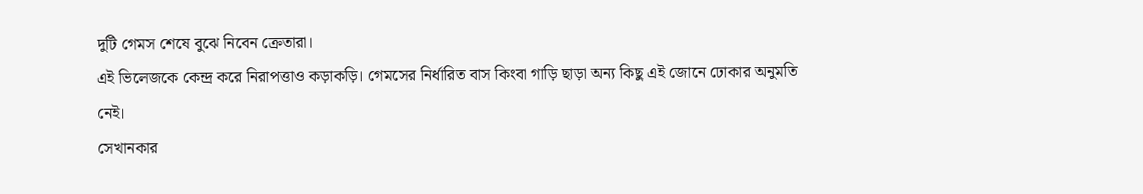দুটি গেমস শেষে বুঝে নিবেন ক্রেতারা।
এই ভিলেজকে কেন্দ্র করে নিরাপত্তাও কড়াকড়ি। গেমসের নির্ধারিত বাস কিংবা গাড়ি ছাড়া অন্য কিছু এই জোনে ঢোকার অনুমতি নেই।
সেখানকার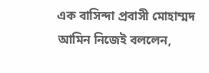এক বাসিন্দা প্রবাসী মোহাম্মদ আমিন নিজেই বললেন,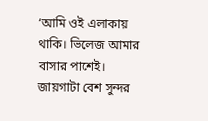‘আমি ওই এলাকায় থাকি। ভিলেজ আমার বাসার পাশেই। জায়গাটা বেশ সুন্দর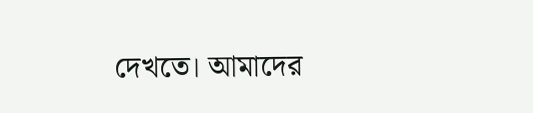দেখতে। আমাদের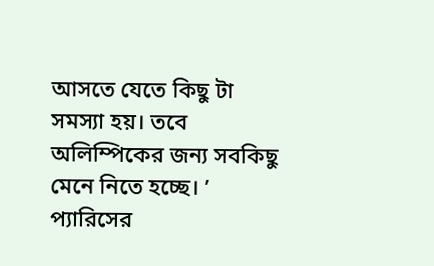আসতে যেতে কিছু টা সমস্যা হয়। তবে অলিম্পিকের জন্য সবকিছু মেনে নিতে হচ্ছে। ’
প্যারিসের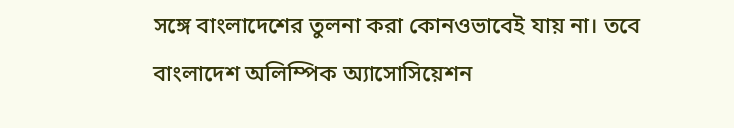সঙ্গে বাংলাদেশের তুলনা করা কোনওভাবেই যায় না। তবে বাংলাদেশ অলিম্পিক অ্যাসোসিয়েশন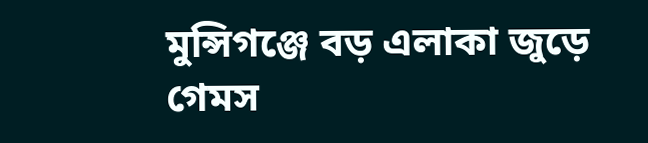মুন্সিগঞ্জে বড় এলাকা জুড়ে গেমস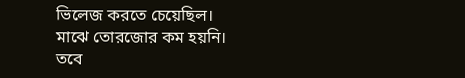ভিলেজ করতে চেয়েছিল। মাঝে তোরজোর কম হয়নি। তবে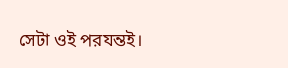সেটা ওই পরযন্তই।